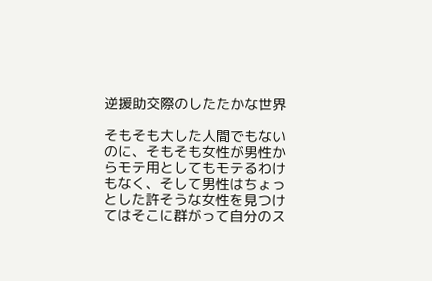逆援助交際のしたたかな世界

そもそも大した人間でもないのに、そもそも女性が男性からモテ用としてもモテるわけもなく、そして男性はちょっとした許そうな女性を見つけてはそこに群がって自分のス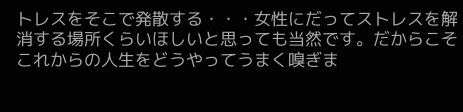トレスをそこで発散する・・・女性にだってストレスを解消する場所くらいほしいと思っても当然です。だからこそこれからの人生をどうやってうまく嗅ぎま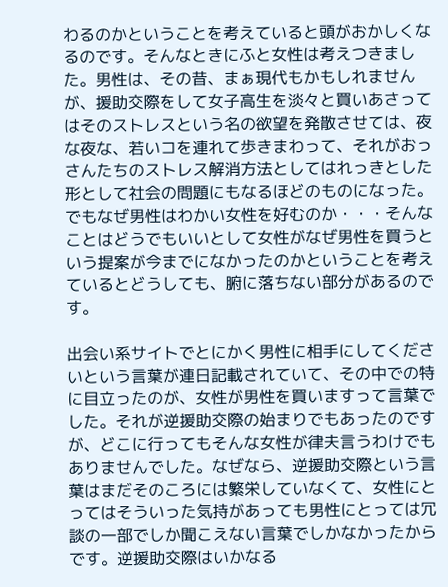わるのかということを考えていると頭がおかしくなるのです。そんなときにふと女性は考えつきました。男性は、その昔、まぁ現代もかもしれませんが、援助交際をして女子高生を淡々と買いあさってはそのストレスという名の欲望を発散させては、夜な夜な、若いコを連れて歩きまわって、それがおっさんたちのストレス解消方法としてはれっきとした形として社会の問題にもなるほどのものになった。でもなぜ男性はわかい女性を好むのか・・・そんなことはどうでもいいとして女性がなぜ男性を買うという提案が今までになかったのかということを考えているとどうしても、腑に落ちない部分があるのです。

出会い系サイトでとにかく男性に相手にしてくださいという言葉が連日記載されていて、その中での特に目立ったのが、女性が男性を買いますって言葉でした。それが逆援助交際の始まりでもあったのですが、どこに行ってもそんな女性が律夫言うわけでもありませんでした。なぜなら、逆援助交際という言葉はまだそのころには繁栄していなくて、女性にとってはそういった気持があっても男性にとっては冗談の一部でしか聞こえない言葉でしかなかったからです。逆援助交際はいかなる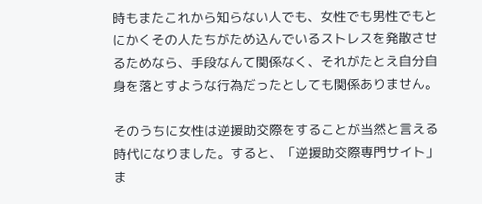時もまたこれから知らない人でも、女性でも男性でもとにかくその人たちがため込んでいるストレスを発散させるためなら、手段なんて関係なく、それがたとえ自分自身を落とすような行為だったとしても関係ありません。

そのうちに女性は逆援助交際をすることが当然と言える時代になりました。すると、「逆援助交際専門サイト」ま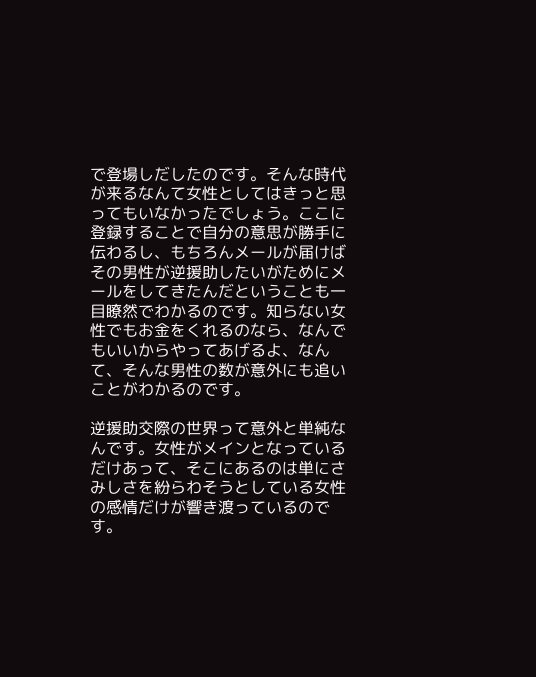で登場しだしたのです。そんな時代が来るなんて女性としてはきっと思ってもいなかったでしょう。ここに登録することで自分の意思が勝手に伝わるし、もちろんメールが届けばその男性が逆援助したいがためにメールをしてきたんだということも一目瞭然でわかるのです。知らない女性でもお金をくれるのなら、なんでもいいからやってあげるよ、なんて、そんな男性の数が意外にも追いことがわかるのです。

逆援助交際の世界って意外と単純なんです。女性がメインとなっているだけあって、そこにあるのは単にさみしさを紛らわそうとしている女性の感情だけが響き渡っているのです。